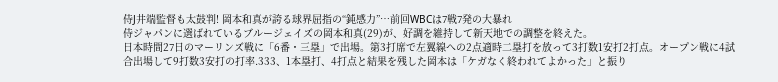侍J井端監督も太鼓判! 岡本和真が誇る球界屈指の“鈍感力”…前回WBCは7戦7発の大暴れ
侍ジャパンに選ばれているブルージェイズの岡本和真(29)が、好調を維持して新天地での調整を終えた。
日本時間27日のマーリンズ戦に「6番・三塁」で出場。第3打席で左翼線への2点適時二塁打を放って3打数1安打2打点。オープン戦に4試合出場して9打数3安打の打率.333、1本塁打、4打点と結果を残した岡本は「ケガなく終われてよかった」と振り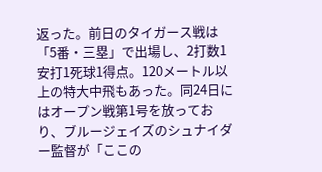返った。前日のタイガース戦は「5番・三塁」で出場し、2打数1安打1死球1得点。120メートル以上の特大中飛もあった。同24日にはオープン戦第1号を放っており、ブルージェイズのシュナイダー監督が「ここの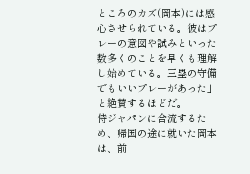ところのカズ(岡本)には感心させられている。彼はプレーの意図や試みといった数多くのことを早くも理解し始めている。三塁の守備でもいいプレーがあった」と絶賛するほどだ。
侍ジャパンに合流するため、帰国の途に就いた岡本は、前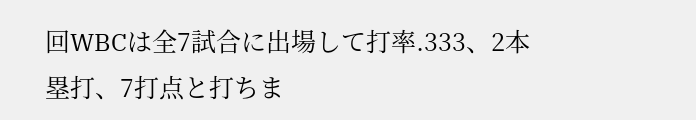回WBCは全7試合に出場して打率.333、2本塁打、7打点と打ちま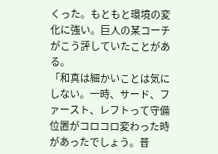くった。もともと環境の変化に強い。巨人の某コーチがこう評していたことがある。
「和真は細かいことは気にしない。一時、サード、ファースト、レフトって守備位置がコロコロ変わった時があったでしょう。普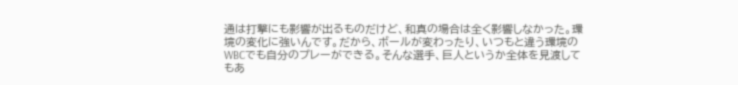通は打撃にも影響が出るものだけど、和真の場合は全く影響しなかった。環境の変化に強いんです。だから、ボールが変わったり、いつもと違う環境のWBCでも自分のプレーができる。そんな選手、巨人というか全体を見渡してもあ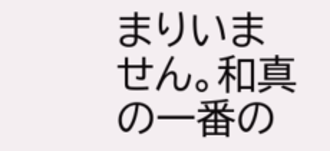まりいません。和真の一番の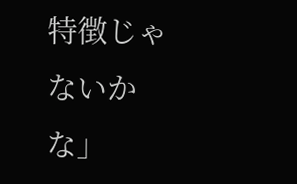特徴じゃないかな」